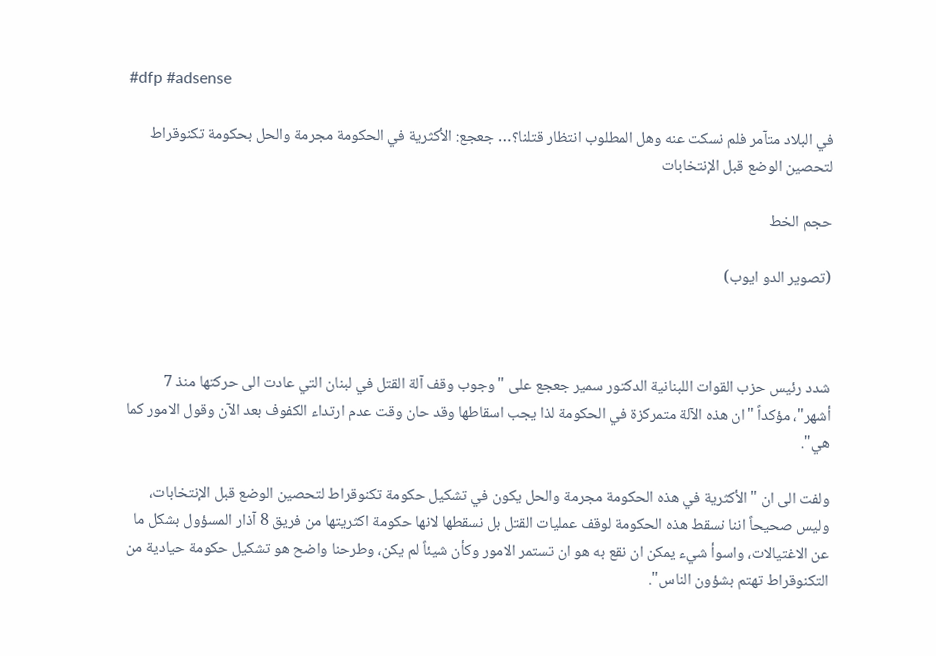#dfp #adsense

في البلاد متآمر فلم نسكت عنه وهل المطلوب انتظار قتلنا؟… جعجع: الأكثرية في الحكومة مجرمة والحل بحكومة تكنوقراط لتحصين الوضع قبل الإنتخابات

حجم الخط

(تصوير الدو ايوب)



شدد رئيس حزب القوات اللبنانية الدكتور سمير جعجع على "وجوب وقف آلة القتل في لبنان التي عادت الى حركتها منذ 7 أشهر"، مؤكداً "ان هذه الآلة متمركزة في الحكومة لذا يجب اسقاطها وقد حان وقت عدم ارتداء الكفوف بعد الآن وقول الامور كما هي".

ولفت الى ان "الأكثرية في هذه الحكومة مجرمة والحل يكون في تشكيل حكومة تكنوقراط لتحصين الوضع قبل الإنتخابات، وليس صحيحاً اننا نسقط هذه الحكومة لوقف عمليات القتل بل نسقطها لانها حكومة اكثريتها من فريق 8 آذار المسؤول بشكل ما عن الاغتيالات، واسوأ شيء يمكن ان نقع به هو ان تستمر الامور وكأن شيئاً لم يكن، وطرحنا واضح هو تشكيل حكومة حيادية من التكنوقراط تهتم بشؤون الناس".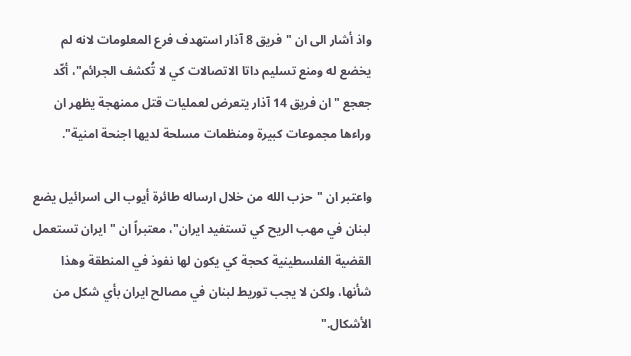واذ أشار الى ان "فريق 8 آذار استهدف فرع المعلومات لانه لم يخضع له ومنع تسليم داتا الاتصالات كي لا تُكشف الجرائم"، أكّد جعجع "ان فريق 14 آذار يتعرض لعمليات قتل ممنهجة يظهر ان وراءها مجموعات كبيرة ومنظمات مسلحة لديها اجنحة امنية".

واعتبر ان "حزب الله من خلال ارساله طائرة أيوب الى اسرائيل يضع لبنان في مهب الريح كي تستفيد ايران"، معتبراً ان "ايران تستعمل القضية الفلسطينية كحجة كي يكون لها نفوذ في المنطقة وهذا شأنها، ولكن لا يجب توريط لبنان في مصالح ايران بأي شكل من الأشكال."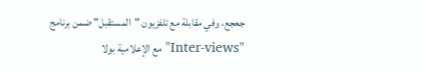جعجع، وفي مقابلة مع تلفزيون "المستقبل" ضمن برنامج "Inter-views" مع الإعلامية بولا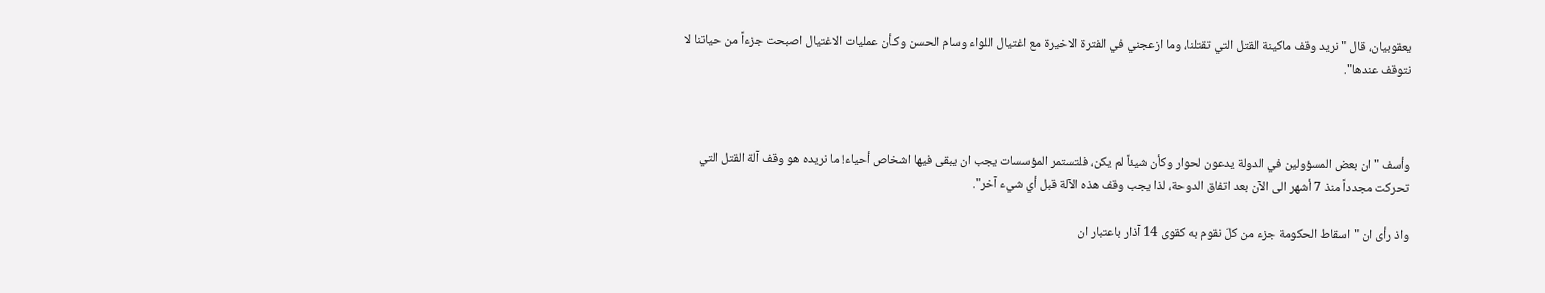يعقوبيان، قال " نريد وقف ماكينة القتل التي تقتلنا، وما ازعجني في الفترة الاخيرة مع اغتيال اللواء وسام الحسن وكـأن عمليات الاغتيال اصبحت جزءاً من حياتنا لا نتوقف عندها".



وأسف " ان بعض المسؤولين في الدولة يدعون لحوار وكأن شيئاً لم يكن، فلتستمر المؤسسات يجب ان يبقى فيها اشخاص أحياء! ما نريده هو وقف آلة القتل التي تحركت مجدداً منذ 7 أشهر الى الآن بعد اتفاق الدوحة، لذا يجب وقف هذه الآلة قبل أي شيء آخر".

واذ رأى ان "اسقاط الحكومة جزء من كلّ نقوم به كقوى 14 آذار باعتبار ان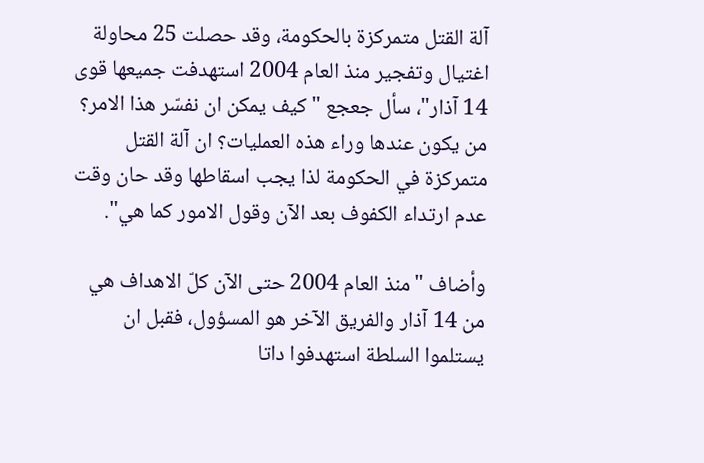آلة القتل متمركزة بالحكومة، وقد حصلت 25 محاولة اغتيال وتفجير منذ العام 2004 استهدفت جميعها قوى 14 آذار"، سأل جعجع "كيف يمكن ان نفسّر هذا الامر؟ من يكون عندها وراء هذه العمليات؟ ان آلة القتل متمركزة في الحكومة لذا يجب اسقاطها وقد حان وقت عدم ارتداء الكفوف بعد الآن وقول الامور كما هي".

وأضاف "منذ العام 2004 حتى الآن كلّ الاهداف هي من 14 آذار والفريق الآخر هو المسؤول، فقبل ان يستلموا السلطة استهدفوا داتا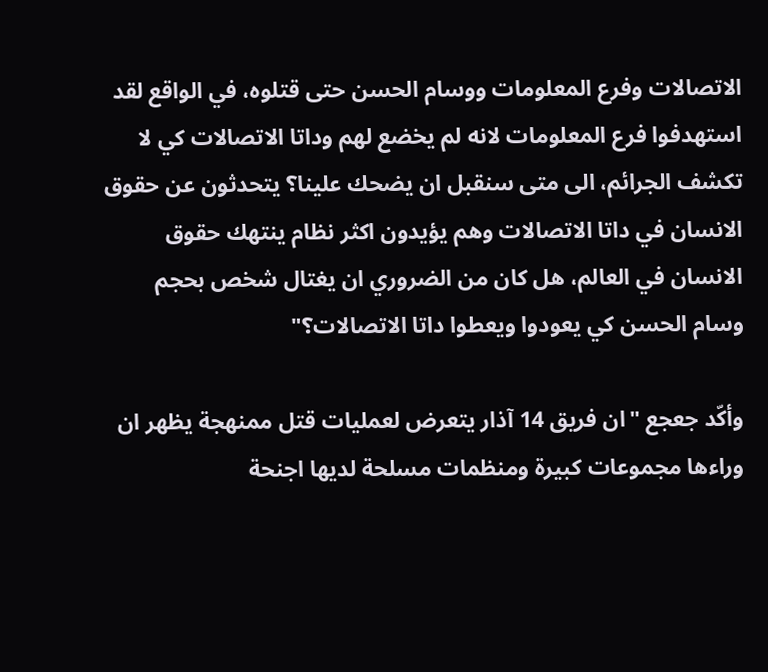الاتصالات وفرع المعلومات ووسام الحسن حتى قتلوه، في الواقع لقد استهدفوا فرع المعلومات لانه لم يخضع لهم وداتا الاتصالات كي لا تكشف الجرائم، الى متى سنقبل ان يضحك علينا؟ يتحدثون عن حقوق الانسان في داتا الاتصالات وهم يؤيدون اكثر نظام ينتهك حقوق الانسان في العالم، هل كان من الضروري ان يغتال شخص بحجم وسام الحسن كي يعودوا ويعطوا داتا الاتصالات؟"

وأكّد جعجع "ان فريق 14 آذار يتعرض لعمليات قتل ممنهجة يظهر ان وراءها مجموعات كبيرة ومنظمات مسلحة لديها اجنحة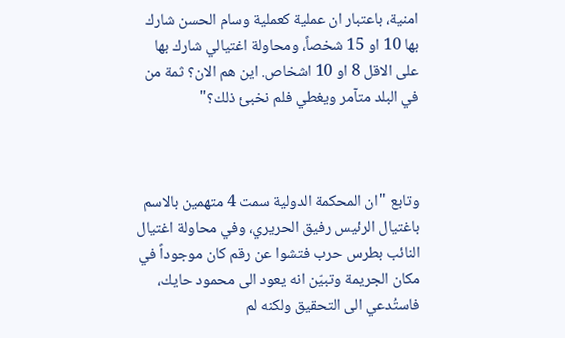امنية، باعتبار ان عملية كعملية وسام الحسن شارك بها 10 او 15 شخصاً، ومحاولة اغتيالي شارك بها على الاقل 8 او 10 اشخاص. اين هم الان؟ ثمة من في البلد متآمر ويغطي فلم نخبئ ذلك؟"



وتابع "ان المحكمة الدولية سمت 4 متهمين بالاسم باغتيال الرئيس رفيق الحريري، وفي محاولة اغتيال النائب بطرس حرب فتشوا عن رقم كان موجوداً في مكان الجريمة وتبيّن انه يعود الى محمود حايك، فاستُدعي الى التحقيق ولكنه لم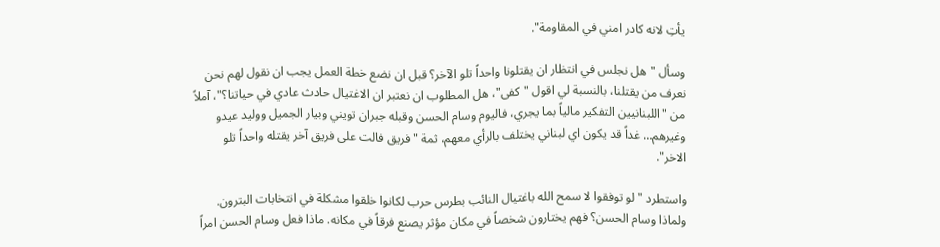يأتِ لانه كادر امني في المقاومة".

وسأل "هل نجلس في انتظار ان يقتلونا واحداً تلو الآخر؟ قبل ان نضع خطة العمل يجب ان نقول لهم نحن نعرف من يقتلنا، بالنسبة لي اقول "كفى"، هل المطلوب ان نعتبر ان الاغتيال حادث عادي في حياتنا؟"، آملاً من "اللبنانيين التفكير مالياً بما يجري، فاليوم وسام الحسن وقبله جبران تويني وبيار الجميل ووليد عيدو وغيرهم… غداً قد يكون اي لبناني يختلف بالرأي معهم، ثمة "فريق فالت على فريق آخر يقتله واحداً تلو الاخر".

واستطرد " لو توفقوا لا سمح الله باغتيال النائب بطرس حرب لكانوا خلقوا مشكلة في انتخابات البترون. ولماذا وسام الحسن؟ فهم يختارون شخصاً في مكان مؤثر يصنع فرقاً في مكانه. ماذا فعل وسام الحسن امراً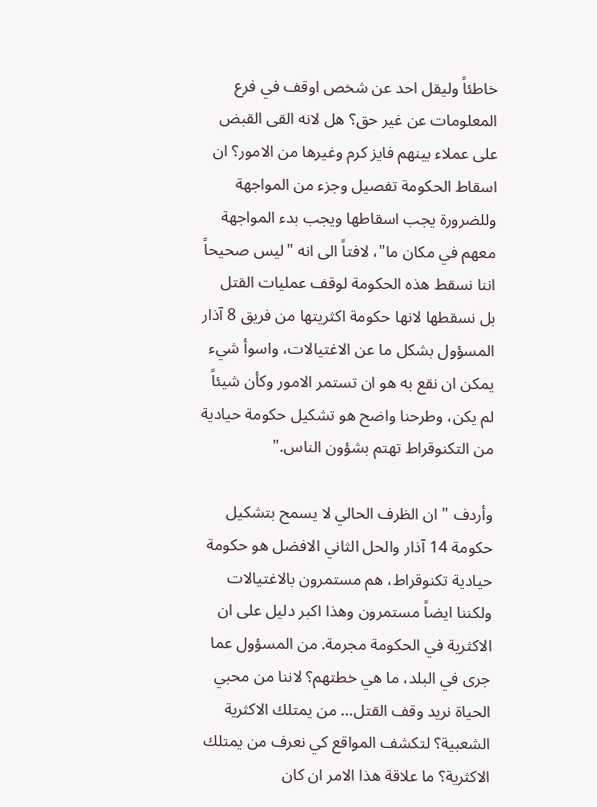خاطئاً وليقل احد عن شخص اوقف في فرع المعلومات عن غير حق؟ هل لانه القى القبض على عملاء بينهم فايز كرم وغيرها من الامور؟ ان اسقاط الحكومة تفصيل وجزء من المواجهة وللضرورة يجب اسقاطها ويجب بدء المواجهة معهم في مكان ما"، لافتاً الى انه "ليس صحيحاً اننا نسقط هذه الحكومة لوقف عمليات القتل بل نسقطها لانها حكومة اكثريتها من فريق 8 آذار المسؤول بشكل ما عن الاغتيالات، واسوأ شيء يمكن ان نقع به هو ان تستمر الامور وكأن شيئاً لم يكن، وطرحنا واضح هو تشكيل حكومة حيادية من التكنوقراط تهتم بشؤون الناس."

وأردف " ان الظرف الحالي لا يسمح بتشكيل حكومة 14 آذار والحل الثاني الافضل هو حكومة حيادية تكنوقراط، هم مستمرون بالاغتيالات ولكننا ايضاً مستمرون وهذا اكبر دليل على ان الاكثرية في الحكومة مجرمة. من المسؤول عما جرى في البلد، ما هي خطتهم؟ لاننا من محبي الحياة نريد وقف القتل… من يمتلك الاكثرية الشعبية؟ لتكشف المواقع كي نعرف من يمتلك الاكثرية؟ ما علاقة هذا الامر ان كان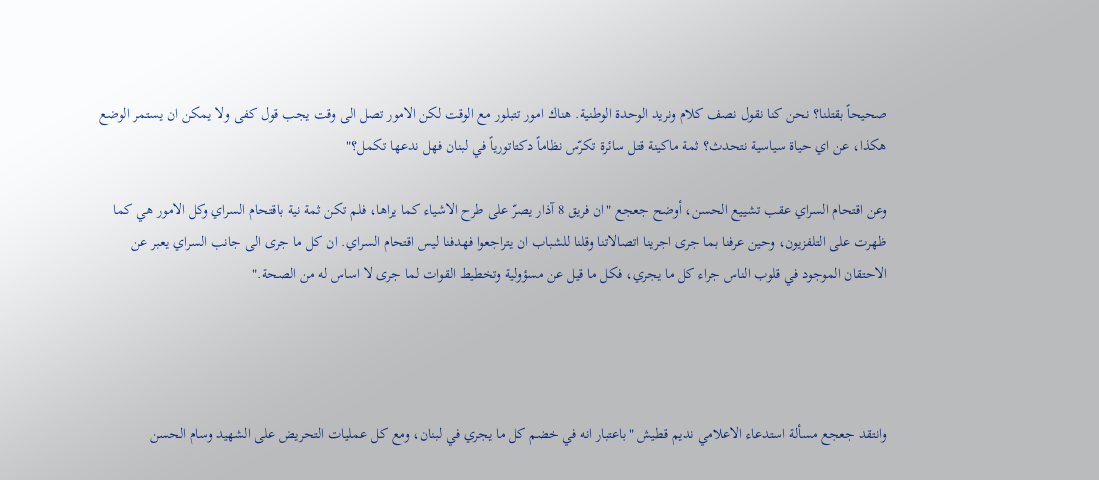صحيحاً بقتلنا؟ نحن كنا نقول نصف كلام ونريد الوحدة الوطنية. هناك امور تتبلور مع الوقت لكن الامور تصل الى وقت يجب قول كفى ولا يمكن ان يستمر الوضع هكذا، عن اي حياة سياسية نتحدث؟ ثمة ماكينة قتل سائرة تكرّس نظاماً دكتاتورياً في لبنان فهل ندعها تكمل؟"

وعن اقتحام السراي عقب تشييع الحسن، أوضح جعجع "ان فريق 8 آذار يصرّ على طرح الاشياء كما يراها، فلم تكن ثمة نية باقتحام السراي وكل الامور هي كما ظهرت على التلفزيون، وحين عرفنا بما جرى اجرينا اتصالاتنا وقلنا للشباب ان يتراجعوا فهدفنا ليس اقتحام السراي. ان كل ما جرى الى جانب السراي يعبر عن الاحتقان الموجود في قلوب الناس جراء كل ما يجري، فكل ما قيل عن مسؤولية وتخطيط القوات لما جرى لا اساس له من الصحة."




وانتقد جعجع مسألة استدعاء الاعلامي نديم قطيش "باعتبار انه في خضم كل ما يجري في لبنان، ومع كل عمليات التحريض على الشهيد وسام الحسن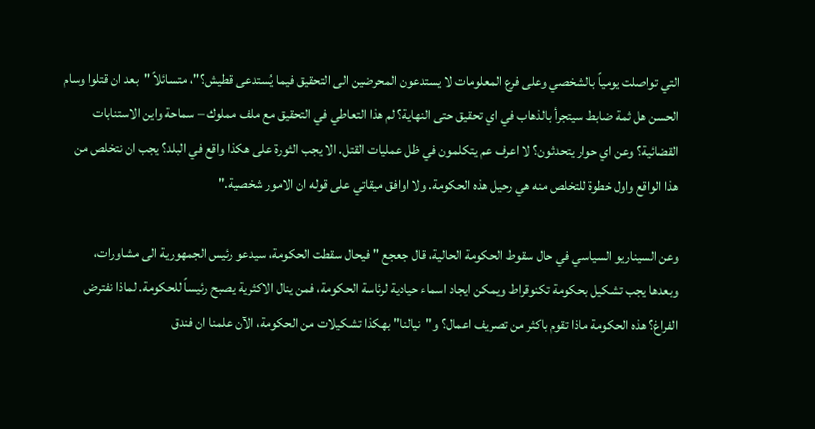التي تواصلت يومياً بالشخصي وعلى فرع المعلومات لا يستدعون المحرضين الى التحقيق فيما يُستدعى قطيش؟"، متسائلاً "بعد ان قتلوا وسام الحسن هل ثمة ضابط سيتجرأ بالذهاب في اي تحقيق حتى النهاية؟ لم هذا التعاطي في التحقيق مع ملف مملوك – سماحة واين الاستنابات القضائية؟ وعن اي حوار يتحدثون؟ لا اعرف عم يتكلمون في ظل عمليات القتل. الا يجب الثورة على هكذا واقع في البلد؟ يجب ان نتخلص من هذا الواقع واول خطوة للتخلص منه هي رحيل هذه الحكومة. ولا اوافق ميقاتي على قوله ان الامور شخصية."

وعن السيناريو السياسي في حال سقوط الحكومة الحالية، قال جعجع " فيحال سقطت الحكومة، سيدعو رئيس الجمهورية الى مشاورات، وبعدها يجب تشكيل بحكومة تكنوقراط ويمكن ايجاد اسماء حيادية لرئاسة الحكومة، فمن ينال الاكثرية يصبح رئيساً للحكومة. لماذا نفترض الفراغ؟ هذه الحكومة ماذا تقوم باكثر من تصريف اعمال؟ و"نيالنا" بهكذا تشكيلات من الحكومة، الآن علمنا ان فندق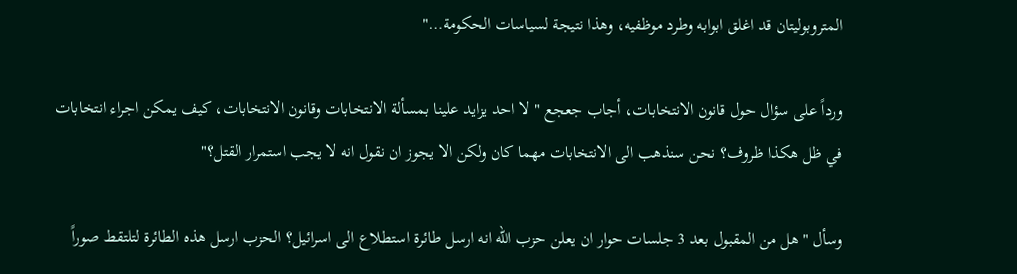المتروبوليتان قد اغلق ابوابه وطرد موظفيه، وهذا نتيجة لسياسات الحكومة…"

ورداً على سؤال حول قانون الانتخابات، أجاب جعجع " لا احد يزايد علينا بمسألة الانتخابات وقانون الانتخابات، كيف يمكن اجراء انتخابات في ظل هكذا ظروف؟ نحن سنذهب الى الانتخابات مهما كان ولكن الا يجوز ان نقول انه لا يجب استمرار القتل؟"

وسأل "هل من المقبول بعد 3 جلسات حوار ان يعلن حزب الله انه ارسل طائرة استطلاع الى اسرائيل؟ الحزب ارسل هذه الطائرة لتلتقط صوراً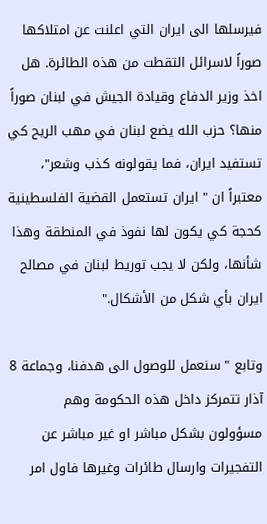فيرسلها الى ايران التي اعلنت عن امتلاكها صوراً لاسرائل التقطت من هذه الطائرة. هل اخذ وزير الدفاع وقيادة الجيش في لبنان صوراً منها؟ حزب الله يضع لبنان في مهب الريح كي تستفيد ايران، فما يقولونه كذب وشعر"، معتبراً ان " ايران تستعمل القضية الفلسطينية كحجة كي يكون لها نفوذ في المنطقة وهذا شأنها، ولكن لا يجب توريط لبنان في مصالح ايران بأي شكل من الأشكال."

وتابع " سنعمل للوصول الى هدفنا، وجماعة 8 آذار تتمركز داخل هذه الحكومة وهم مسؤولون بشكل مباشر او غير مباشر عن التفجيرات وارسال طائرات وغيرها فاول امر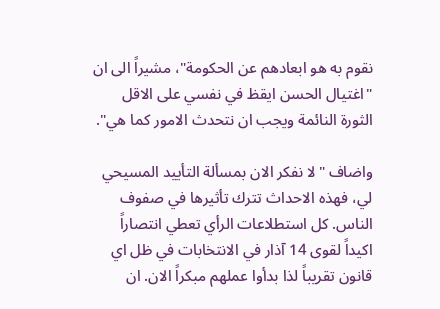نقوم به هو ابعادهم عن الحكومة"، مشيراً الى ان "اغتيال الحسن ايقظ في نفسي على الاقل الثورة النائمة ويجب ان نتحدث الامور كما هي".

واضاف "لا نفكر الان بمسألة التأييد المسيحي لي، فهذه الاحداث تترك تأثيرها في صفوف الناس. كل استطلاعات الرأي تعطي انتصاراً اكيداً لقوى 14 آذار في الانتخابات في ظل اي قانون تقريباً لذا بدأوا عملهم مبكراً الان. ان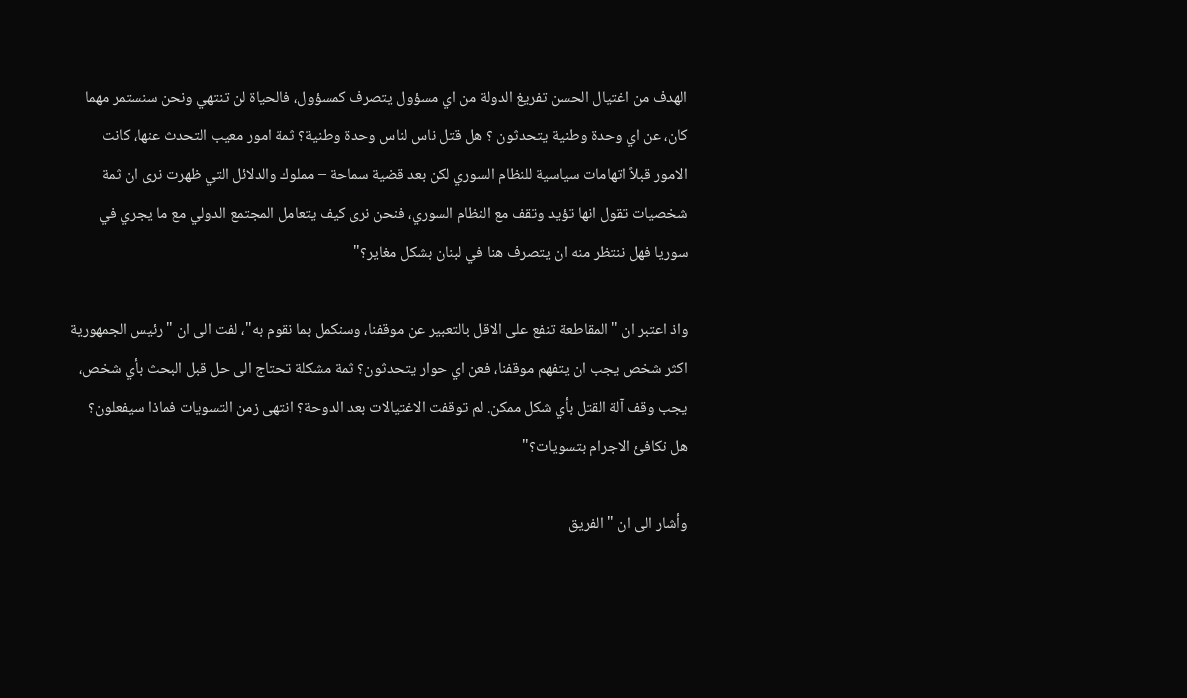الهدف من اغتيال الحسن تفريغ الدولة من اي مسؤول يتصرف كمسؤول، فالحياة لن تنتهي ونحن سنستمر مهما كان، عن اي وحدة وطنية يتحدثون ؟ هل قتل ناس لناس وحدة وطنية؟ ثمة امور معيب التحدث عنها، كانت الامور قبلاً اتهامات سياسية للنظام السوري لكن بعد قضية سماحة – مملوك والدلائل التي ظهرت نرى ان ثمة شخصيات تقول انها تؤيد وتقف مع النظام السوري، فنحن نرى كيف يتعامل المجتمع الدولي مع ما يجري في سوريا فهل ننتظر منه ان يتصرف هنا في لبنان بشكل مغاير؟"

واذ اعتبر ان "المقاطعة تنفع على الاقل بالتعبير عن موقفنا، وسنكمل بما نقوم به"، لفت الى ان "رئيس الجمهورية اكثر شخص يجب ان يتفهم موقفنا، فعن اي حوار يتحدثون؟ ثمة مشكلة تحتاج الى حل قبل البحث بأي شخص، يجب وقف آلة القتل بأي شكل ممكن. لم توقفت الاغتيالات بعد الدوحة؟ انتهى زمن التسويات فماذا سيفعلون؟ هل نكافئ الاجرام بتسويات؟"

وأشار الى ان "الفريق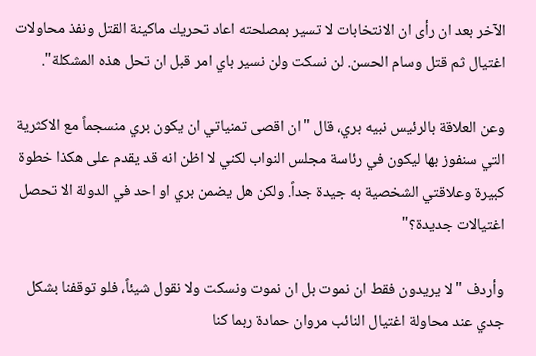الآخر بعد ان رأى ان الانتخابات لا تسير بمصلحته اعاد تحريك ماكينة القتل ونفذ محاولات اغتيال ثم قتل وسام الحسن. لن نسكت ولن نسير باي امر قبل ان تحل هذه المشكلة".

وعن العلاقة بالرئيس نبيه بري، قال "ان اقصى تمنياتي ان يكون بري منسجماً مع الاكثرية التي سنفوز بها ليكون في رئاسة مجلس النواب لكني لا اظن انه قد يقدم على هكذا خطوة كبيرة وعلاقتي الشخصية به جيدة جداً. ولكن هل يضمن بري او احد في الدولة الا تحصل اغتيالات جديدة؟"

وأردف "لا يريدون فقط ان نموت بل ان نموت ونسكت ولا نقول شيئاً، فلو توقفنا بشكل جدي عند محاولة اغتيال النائب مروان حمادة ربما كنا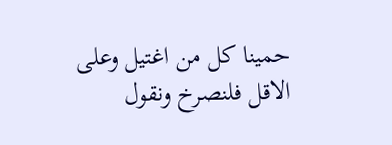حمينا كل من اغتيل وعلى الاقل فلنصرخ ونقول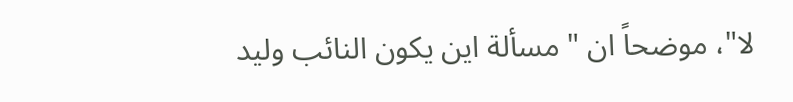لا"، موضحاً ان " مسألة اين يكون النائب وليد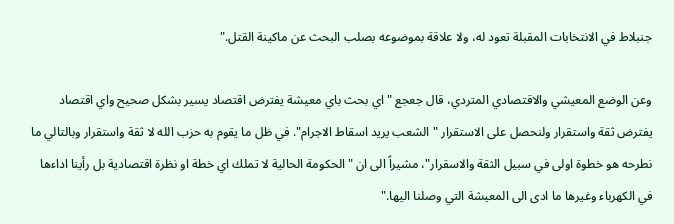جنبلاط في الانتخابات المقبلة تعود له، ولا علاقة بموضوعه بصلب البحث عن ماكينة القتل."

وعن الوضع المعيشي والاقتصادي المتردي، قال جعجع " اي بحث باي معيشة يفترض اقتصاد يسير بشكل صحيح واي اقتصاد يفترض ثقة واستقرار ولنحصل على الاستقرار "الشعب يريد اسقاط الاجرام". في ظل ما يقوم به حزب الله لا ثقة واستقرار وبالتالي ما نطرحه هو خطوة اولى في سبيل الثقة والاسقرار"، مشيراً الى ان "الحكومة الحالية لا تملك اي خطة او نظرة اقتصادية بل رأينا اداءها في الكهرباء وغيرها ما ادى الى المعيشة التي وصلنا اليها."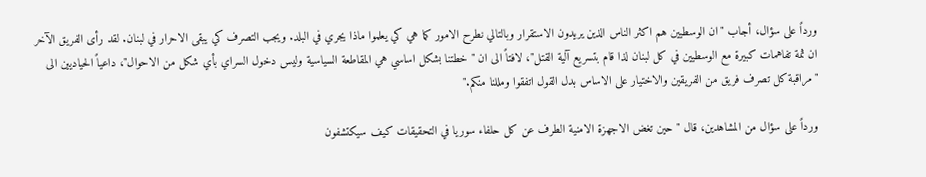ورداً على سؤال، أجاب "ان الوسطيين هم اكثر الناس الذين يريدون الاستقرار وبالتالي نطرح الامور كما هي كي يعلموا ماذا يجري في البلد. ويجب التصرف كي يبقى الاحرار في لبنان. لقد رأى الفريق الآخر ان ثمة تفاهمات كبيرة مع الوسطيين في كل لبنان لذا قام بتسريع آلية القتل"، لافتاً الى ان " خطتنا بشكل اساسي هي المقاطعة السياسية وليس دخول السراي بأي شكل من الاحوال"، داعياً الحياديين الى "مراقبة كل تصرف فريق من الفريقين والاختيار على الاساس بدل القول اتفقوا ومللنا منكم."

ورداً على سؤال من المشاهدين، قال " حين تغض الاجهزة الامنية الطرف عن كل حلفاء سوريا في التحقيقات كيف سيكتشفون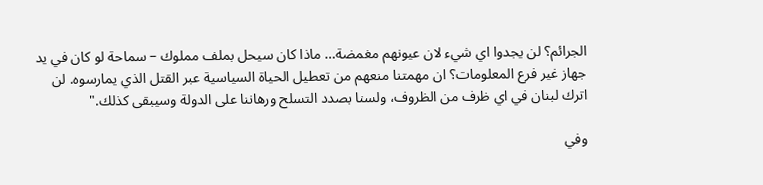الجرائم؟ لن يجدوا اي شيء لان عيونهم مغمضة… ماذا كان سيحل بملف مملوك – سماحة لو كان في يد جهاز غير فرع المعلومات؟ ان مهمتنا منعهم من تعطيل الحياة السياسية عبر القتل الذي يمارسوه. لن اترك لبنان في اي ظرف من الظروف، ولسنا بصدد التسلح ورهاننا على الدولة وسيبقى كذلك."

وفي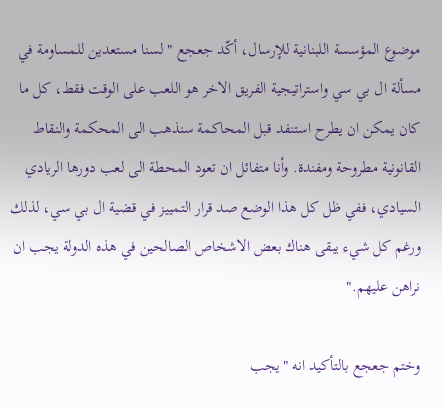موضوع المؤسسة اللبنانية للإرسال، أكّد جعجع " لسنا مستعدين للمساومة في مسألة ال بي سي واستراتيجية الفريق الاخر هو اللعب على الوقت فقط، كل ما كان يمكن ان يطرح استنفد قبل المحاكمة سنذهب الى المحكمة والنقاط القانونية مطروحة ومفندة. وأنا متفائل ان تعود المحطة الى لعب دورها الريادي السيادي، ففي ظل كل هذا الوضع صد قرار التمييز في قضية ال بي سي، لذلك ورغم كل شيء يبقى هناك بعض الاشخاص الصالحين في هذه الدولة يجب ان نراهن عليهم."

وختم جعجع بالتأكيد انه "يجب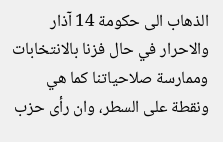الذهاب الى حكومة 14 آذار والاحرار في حال فزنا بالانتخابات وممارسة صلاحياتنا كما هي ونقطة على السطر، وان رأى حزب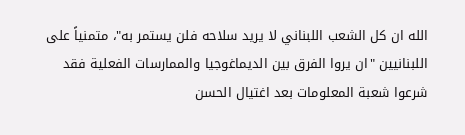الله ان كل الشعب اللبناني لا يريد سلاحه فلن يستمر به"، متمنياً على اللبنانيين "ان يروا الفرق بين الديماغوجيا والممارسات الفعلية فقد شرعوا شعبة المعلومات بعد اغتيال الحسن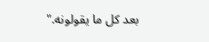بعد كل ما يقولونه."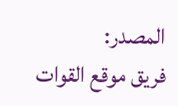المصدر:
فريق موقع القوات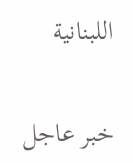اللبنانية

خبر عاجل